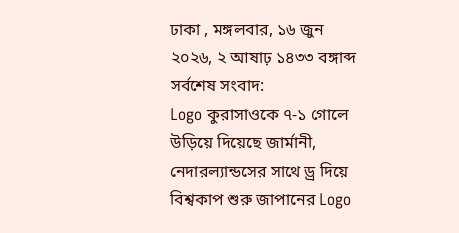ঢাকা , মঙ্গলবার, ১৬ জুন ২০২৬, ২ আষাঢ় ১৪৩৩ বঙ্গাব্দ
সর্বশেষ সংবাদ:
Logo কুরাসাওকে ৭-১ গোলে উড়িয়ে দিয়েছে জার্মানী, নেদারল্যান্ডসের সাথে ড্র দিয়ে বিশ্বকাপ শুরু জাপানের Logo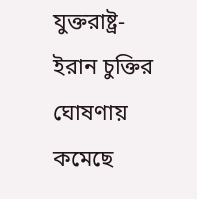যুক্তরাষ্ট্র-ইরান চুক্তির ঘোষণায় কমেছে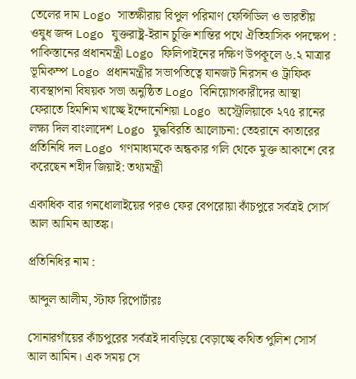তেলের দাম Logo সাতক্ষীরায় বিপুল পরিমাণ ফেন্সিডিল ও ভারতীয় ওষুধ জব্দ Logo যুক্তরাষ্ট্র-ইরান চুক্তি শান্তির পথে ঐতিহাসিক পদক্ষেপ : পাকিস্তানের প্রধানমন্ত্রী Logo ফিলিপাইনের দক্ষিণ উপকূলে ৬.২ মাত্রার ভূমিকম্প Logo প্রধানমন্ত্রীর সভাপতিত্বে যানজট নিরসন ও ট্রাফিক ব্যবস্থাপনা বিষয়ক সভা অনুষ্ঠিত Logo বিনিয়োগকারীদের আস্থা ফেরাতে হিমশিম খাচ্ছে ইন্দোনেশিয়া Logo অস্ট্রেলিয়াকে ২৭৫ রানের লক্ষ্য দিল বাংলাদেশ Logo যুদ্ধবিরতি আলোচনা: তেহরানে কাতারের প্রতিনিধি দল Logo গণমাধ্যমকে অন্ধকার গলি থেকে মুক্ত আকাশে বের করেছেন শহীদ জিয়াই: তথ্যমন্ত্রী

একাধিক বার গনধোলাইয়ের পরও ফের বেপরোয়া কাঁচপুরে সর্বত্রই সোর্স আল আমিন আতঙ্ক।

প্রতিনিধির নাম :

আব্দুল আলীম, স্টাফ রিপোর্টারঃ

সোনারগাঁয়ের কাঁচপুরের সর্বত্রই দাবড়িয়ে বেড়াচ্ছে কথিত পুলিশ সোর্স আল আমিন। এক সময় সে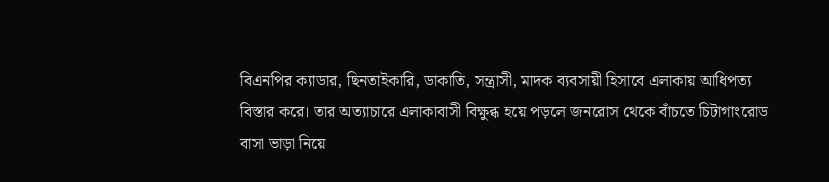বিএনপির ক্যাডার, ছিনতাইকারি, ডাকাতি, সন্ত্রাসী, মাদক ব্যবসায়ী হিসাবে এলাকায় আধিপত্য বিস্তার করে। তার অত্যাচারে এলাকাবাসী বিক্ষুব্ধ হয়ে পড়লে জনরোস থেকে বাঁচতে চিটাগাংরোড বাসা ভাড়া নিয়ে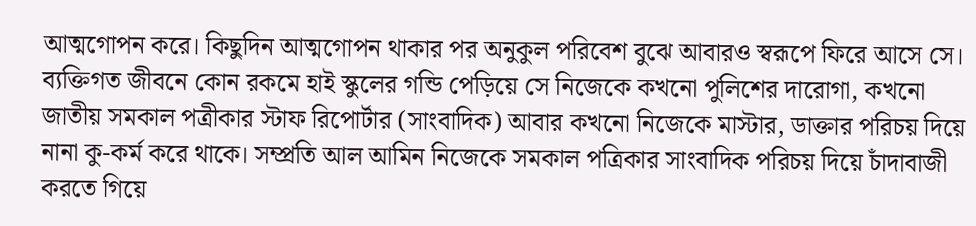আত্মগোপন করে। কিছুদিন আত্মগোপন থাকার পর অনুকুল পরিবেশ বুঝে আবারও স্বরূপে ফিরে আসে সে। ব্যক্তিগত জীবনে কোন রকমে হাই স্কুলের গন্ডি পেড়িয়ে সে নিজেকে কখনো পুলিশের দারোগা, কখনো জাতীয় সমকাল পত্রীকার স্টাফ রিপোর্টার (সাংবাদিক) আবার কখনো নিজেকে মাস্টার, ডাক্তার পরিচয় দিয়ে নানা কু-কর্ম করে থাকে। সম্প্রতি আল আমিন নিজেকে সমকাল পত্রিকার সাংবাদিক পরিচয় দিয়ে চাঁদাবাজী করতে গিয়ে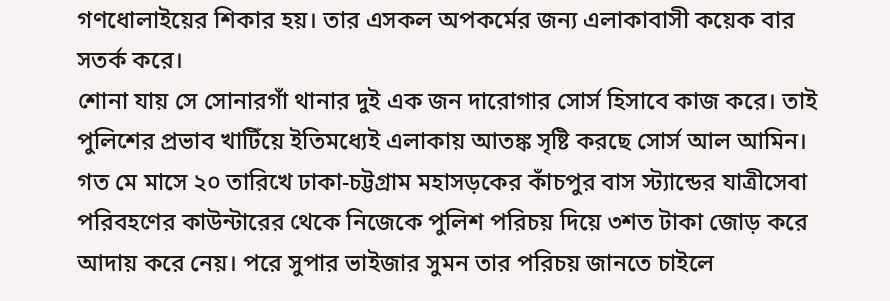গণধোলাইয়ের শিকার হয়। তার এসকল অপকর্মের জন্য এলাকাবাসী কয়েক বার সতর্ক করে।
শোনা যায় সে সোনারগাঁ থানার দুই এক জন দারোগার সোর্স হিসাবে কাজ করে। তাই পুলিশের প্রভাব খাটিঁয়ে ইতিমধ্যেই এলাকায় আতঙ্ক সৃষ্টি করছে সোর্স আল আমিন।
গত মে মাসে ২০ তারিখে ঢাকা-চট্টগ্রাম মহাসড়কের কাঁচপুর বাস স্ট্যান্ডের যাত্রীসেবা পরিবহণের কাউন্টারের থেকে নিজেকে পুলিশ পরিচয় দিয়ে ৩শত টাকা জোড় করে আদায় করে নেয়। পরে সুপার ভাইজার সুমন তার পরিচয় জানতে চাইলে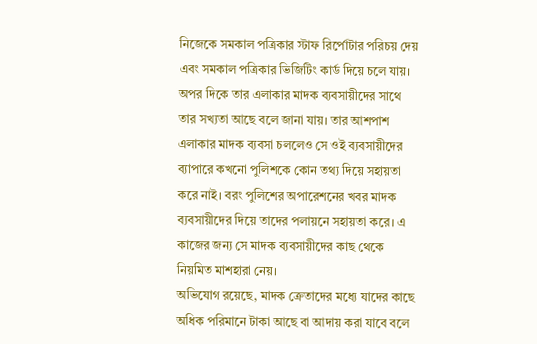নিজেকে সমকাল পত্রিকার স্টাফ রির্পোটার পরিচয় দেয় এবং সমকাল পত্রিকার ভিজিটিং কার্ড দিয়ে চলে যায়।
অপর দিকে তার এলাকার মাদক ব্যবসায়ীদের সাথে তার সখ্যতা আছে বলে জানা যায়। তার আশপাশ এলাকার মাদক ব্যবসা চললেও সে ওই ব্যবসায়ীদের ব্যাপারে কখনো পুলিশকে কোন তথ্য দিয়ে সহায়তা করে নাই। বরং পুলিশের অপারেশনের খবর মাদক ব্যবসায়ীদের দিয়ে তাদের পলায়নে সহায়তা করে। এ কাজের জন্য সে মাদক ব্যবসায়ীদের কাছ থেকে নিয়মিত মাশহারা নেয়।
অভিযোগ রয়েছে, মাদক ক্রেতাদের মধ্যে যাদের কাছে অধিক পরিমানে টাকা আছে বা আদায় করা যাবে বলে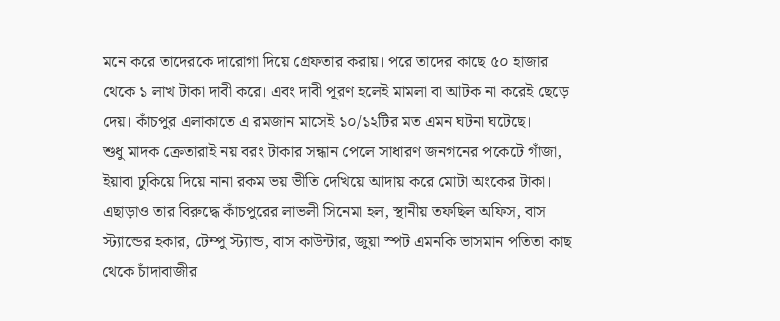মনে করে তাদেরকে দারোগা দিয়ে গ্রেফতার করায়। পরে তাদের কাছে ৫০ হাজার থেকে ১ লাখ টাকা দাবী করে। এবং দাবী পূরণ হলেই মামলা বা আটক না করেই ছেড়ে দেয়। কাঁচপুর এলাকাতে এ রমজান মাসেই ১০/১২টির মত এমন ঘটনা ঘটেছে।
শুধু মাদক ক্রেতারাই নয় বরং টাকার সন্ধান পেলে সাধারণ জনগনের পকেটে গাঁজা, ইয়াবা ঢুকিয়ে দিয়ে নানা রকম ভয় ভীতি দেখিয়ে আদায় করে মোটা অংকের টাকা।
এছাড়াও তার বিরুদ্ধে কাঁচপুরের লাভলী সিনেমা হল, স্থানীয় তফছিল অফিস, বাস স্ট্যান্ডের হকার, টেম্পু স্ট্যান্ড, বাস কাউন্টার, জুয়া স্পট এমনকি ভাসমান পতিতা কাছ থেকে চাঁদাবাজীর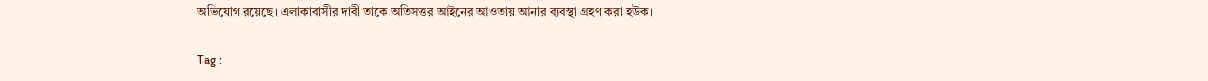অভিযোগ রয়েছে। এলাকাবাসীর দাবী তাকে অতিসত্তর আইনের আওতায় আনার ব্যবস্থা গ্রহণ করা হউক।

Tag :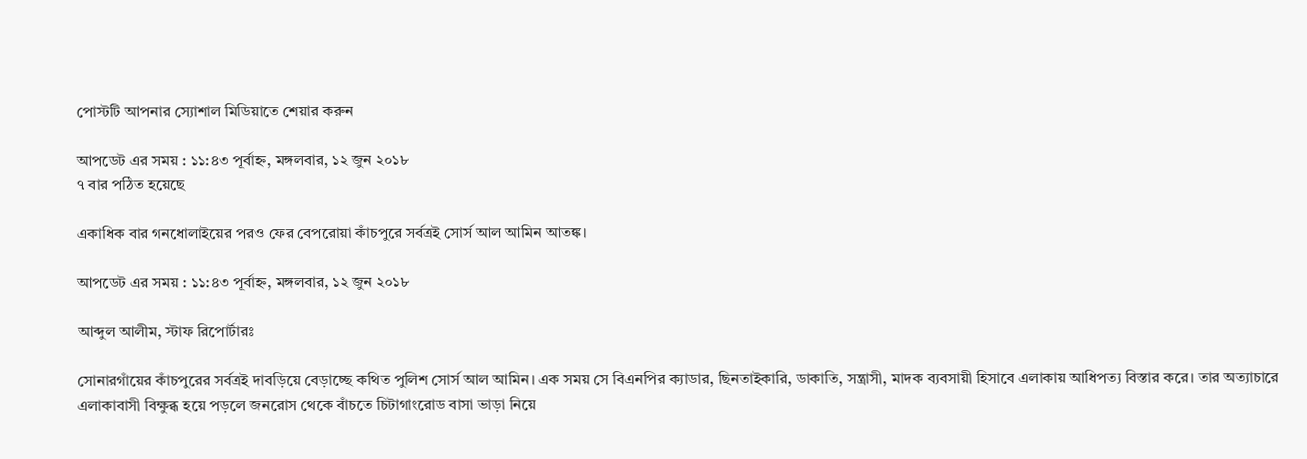পোস্টটি আপনার স্যোশাল মিডিয়াতে শেয়ার করুন

আপডেট এর সময় : ১১:৪৩ পূর্বাহ্ন, মঙ্গলবার, ১২ জুন ২০১৮
৭ বার পঠিত হয়েছে

একাধিক বার গনধোলাইয়ের পরও ফের বেপরোয়া কাঁচপুরে সর্বত্রই সোর্স আল আমিন আতঙ্ক।

আপডেট এর সময় : ১১:৪৩ পূর্বাহ্ন, মঙ্গলবার, ১২ জুন ২০১৮

আব্দুল আলীম, স্টাফ রিপোর্টারঃ

সোনারগাঁয়ের কাঁচপুরের সর্বত্রই দাবড়িয়ে বেড়াচ্ছে কথিত পুলিশ সোর্স আল আমিন। এক সময় সে বিএনপির ক্যাডার, ছিনতাইকারি, ডাকাতি, সন্ত্রাসী, মাদক ব্যবসায়ী হিসাবে এলাকায় আধিপত্য বিস্তার করে। তার অত্যাচারে এলাকাবাসী বিক্ষুব্ধ হয়ে পড়লে জনরোস থেকে বাঁচতে চিটাগাংরোড বাসা ভাড়া নিয়ে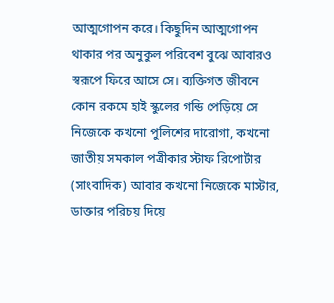আত্মগোপন করে। কিছুদিন আত্মগোপন থাকার পর অনুকুল পরিবেশ বুঝে আবারও স্বরূপে ফিরে আসে সে। ব্যক্তিগত জীবনে কোন রকমে হাই স্কুলের গন্ডি পেড়িয়ে সে নিজেকে কখনো পুলিশের দারোগা, কখনো জাতীয় সমকাল পত্রীকার স্টাফ রিপোর্টার (সাংবাদিক) আবার কখনো নিজেকে মাস্টার, ডাক্তার পরিচয় দিয়ে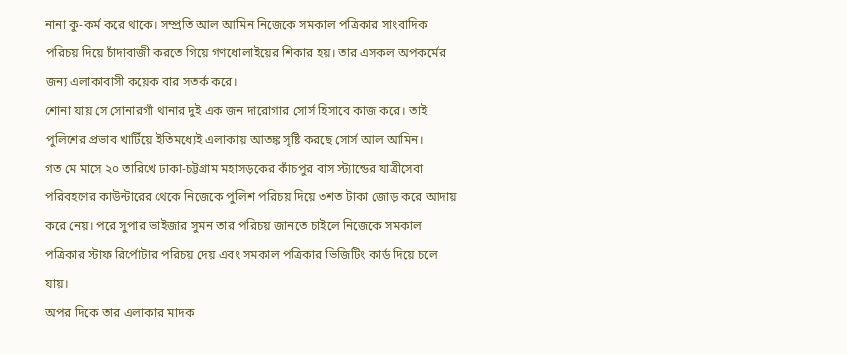নানা কু-কর্ম করে থাকে। সম্প্রতি আল আমিন নিজেকে সমকাল পত্রিকার সাংবাদিক পরিচয় দিয়ে চাঁদাবাজী করতে গিয়ে গণধোলাইয়ের শিকার হয়। তার এসকল অপকর্মের জন্য এলাকাবাসী কয়েক বার সতর্ক করে।
শোনা যায় সে সোনারগাঁ থানার দুই এক জন দারোগার সোর্স হিসাবে কাজ করে। তাই পুলিশের প্রভাব খাটিঁয়ে ইতিমধ্যেই এলাকায় আতঙ্ক সৃষ্টি করছে সোর্স আল আমিন।
গত মে মাসে ২০ তারিখে ঢাকা-চট্টগ্রাম মহাসড়কের কাঁচপুর বাস স্ট্যান্ডের যাত্রীসেবা পরিবহণের কাউন্টারের থেকে নিজেকে পুলিশ পরিচয় দিয়ে ৩শত টাকা জোড় করে আদায় করে নেয়। পরে সুপার ভাইজার সুমন তার পরিচয় জানতে চাইলে নিজেকে সমকাল পত্রিকার স্টাফ রির্পোটার পরিচয় দেয় এবং সমকাল পত্রিকার ভিজিটিং কার্ড দিয়ে চলে যায়।
অপর দিকে তার এলাকার মাদক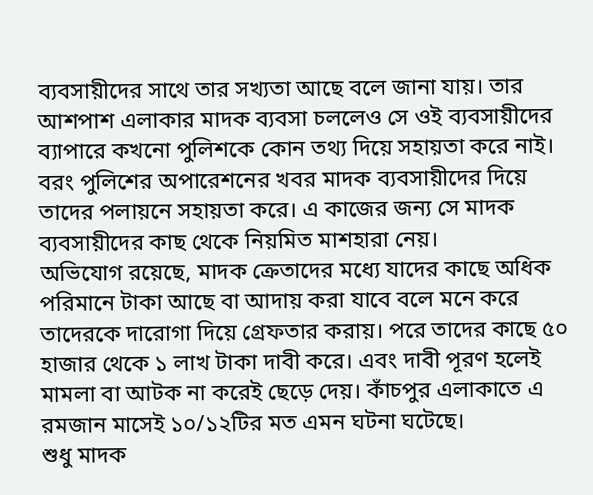ব্যবসায়ীদের সাথে তার সখ্যতা আছে বলে জানা যায়। তার আশপাশ এলাকার মাদক ব্যবসা চললেও সে ওই ব্যবসায়ীদের ব্যাপারে কখনো পুলিশকে কোন তথ্য দিয়ে সহায়তা করে নাই। বরং পুলিশের অপারেশনের খবর মাদক ব্যবসায়ীদের দিয়ে তাদের পলায়নে সহায়তা করে। এ কাজের জন্য সে মাদক ব্যবসায়ীদের কাছ থেকে নিয়মিত মাশহারা নেয়।
অভিযোগ রয়েছে, মাদক ক্রেতাদের মধ্যে যাদের কাছে অধিক পরিমানে টাকা আছে বা আদায় করা যাবে বলে মনে করে তাদেরকে দারোগা দিয়ে গ্রেফতার করায়। পরে তাদের কাছে ৫০ হাজার থেকে ১ লাখ টাকা দাবী করে। এবং দাবী পূরণ হলেই মামলা বা আটক না করেই ছেড়ে দেয়। কাঁচপুর এলাকাতে এ রমজান মাসেই ১০/১২টির মত এমন ঘটনা ঘটেছে।
শুধু মাদক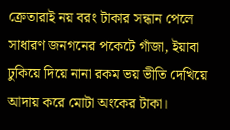ক্রেতারাই নয় বরং টাকার সন্ধান পেলে সাধারণ জনগনের পকেটে গাঁজা, ইয়াবা ঢুকিয়ে দিয়ে নানা রকম ভয় ভীতি দেখিয়ে আদায় করে মোটা অংকের টাকা।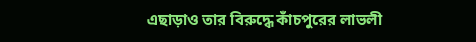এছাড়াও তার বিরুদ্ধে কাঁচপুরের লাভলী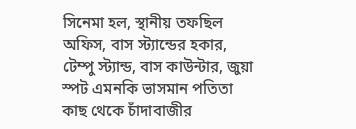সিনেমা হল, স্থানীয় তফছিল অফিস, বাস স্ট্যান্ডের হকার, টেম্পু স্ট্যান্ড, বাস কাউন্টার, জুয়া স্পট এমনকি ভাসমান পতিতা কাছ থেকে চাঁদাবাজীর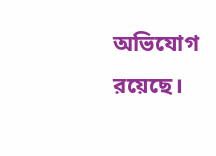অভিযোগ রয়েছে।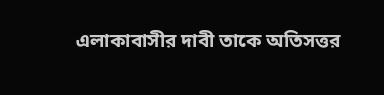এলাকাবাসীর দাবী তাকে অতিসত্তর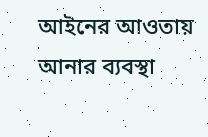আইনের আওতায় আনার ব্যবস্থা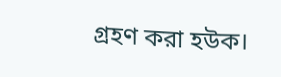গ্রহণ করা হউক।